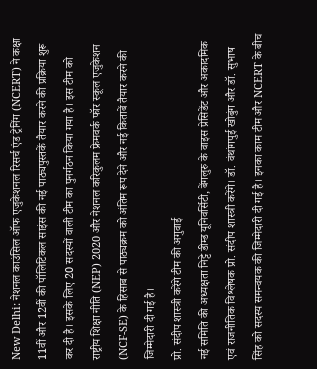New Delhi: नेशनल काउंसिल ऑफ एजुकेशनल रिसर्च एंड ट्रेनिंग (NCERT) ने कक्षा 11वीं और 12वीं की पॉलिटिकल साइंस की नई पाठ्यपुस्तकें तैयार करने की प्रक्रिया शुरू कर दी है। इसके लिए 20 सदस्यों वाली टीम का पुनर्गठन किया गया है। इस टीम को राष्ट्रीय शिक्षा नीति (NEP) 2020 और नेशनल करिकुलम फ्रेमवर्क फॉर स्कूल एजुकेशन (NCF-SE) के हिसाब से पाठ्यक्रम को अंतिम रूप देने और नई किताबें तैयार करने की जिम्मेदारी दी गई है।
प्रो. संदीप शास्त्री करेंगे टीम की अगुवाई
नई समिति की अध्यक्षता निट्टे डीम्ड यूनिवर्सिटी, बेंगलुरु के वाइस प्रेसिडेंट और अकादमिक एवं राजनीतिक विश्लेषक प्रो. संदीप शास्त्री करेंगे। डॉ. वंथांगपुई खोबुंग और डॉ. सुभाष सिंह को सदस्य समन्वयक की जिम्मेदारी दी गई है। इनका काम टीम और NCERT के बीच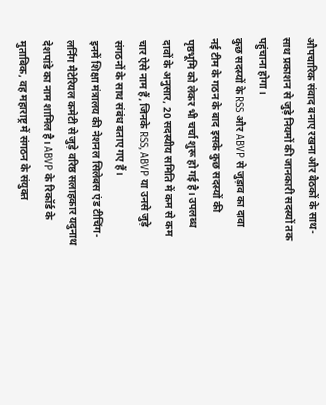औपचारिक संवाद बनाए रखना और बैठकों के साथ-साथ प्रकाशन से जुड़े नियमों की जानकारी सदस्यों तक पहुंचाना होगा।
कुछ सदस्यों के RSS और ABVP से जुड़ाव का दावा
नई टीम के गठन के बाद इसके कुछ सदस्यों की पृष्ठभूमि को लेकर भी चर्चा शुरू हो गई है। उपलब्ध दावों के अनुसार, 20 सदस्यीय समिति में कम से कम चार ऐसे नाम हैं, जिनके RSS, ABVP या उनसे जुड़े संगठनों के साथ संबंध बताए गए हैं।
इनमें शिक्षा मंत्रालय की नेशनल सिलेबस एंड टीचिंग-लर्निंग मैटेरियल कमेटी से जुड़े वरिष्ठ सलाहकार यदुनाथ देशपांडे का नाम शामिल है। ABVP के रिकॉर्ड के मुताबिक, वह महाराष्ट्र में संगठन के संयुक्त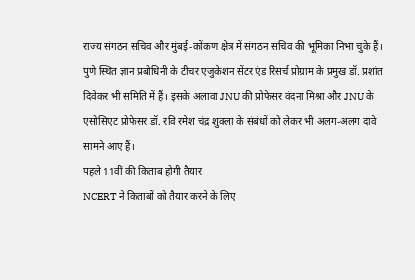राज्य संगठन सचिव और मुंबई-कोंकण क्षेत्र में संगठन सचिव की भूमिका निभा चुके हैं।
पुणे स्थित ज्ञान प्रबोधिनी के टीचर एजुकेशन सेंटर एंड रिसर्च प्रोग्राम के प्रमुख डॉ. प्रशांत दिवेकर भी समिति में हैं। इसके अलावा JNU की प्रोफेसर वंदना मिश्रा और JNU के एसोसिएट प्रोफेसर डॉ. रवि रमेश चंद्र शुक्ला के संबंधों को लेकर भी अलग-अलग दावे सामने आए हैं।
पहले 11वीं की किताब होगी तैयार
NCERT ने किताबों को तैयार करने के लिए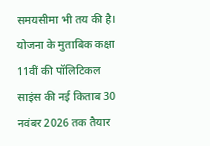समयसीमा भी तय की है। योजना के मुताबिक कक्षा 11वीं की पॉलिटिकल साइंस की नई किताब 30 नवंबर 2026 तक तैयार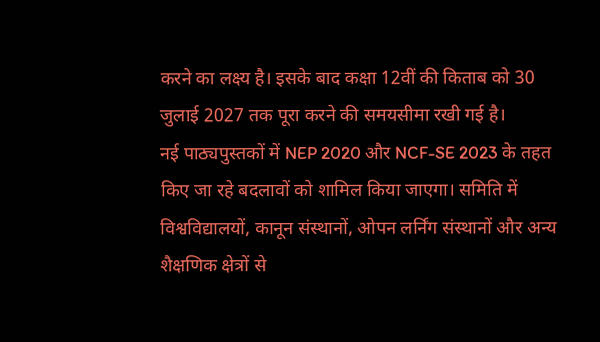करने का लक्ष्य है। इसके बाद कक्षा 12वीं की किताब को 30 जुलाई 2027 तक पूरा करने की समयसीमा रखी गई है।
नई पाठ्यपुस्तकों में NEP 2020 और NCF-SE 2023 के तहत किए जा रहे बदलावों को शामिल किया जाएगा। समिति में विश्वविद्यालयों, कानून संस्थानों, ओपन लर्निंग संस्थानों और अन्य शैक्षणिक क्षेत्रों से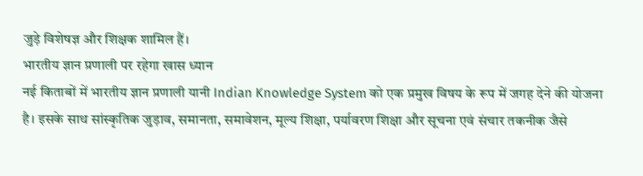जुड़े विशेषज्ञ और शिक्षक शामिल हैं।
भारतीय ज्ञान प्रणाली पर रहेगा खास ध्यान
नई किताबों में भारतीय ज्ञान प्रणाली यानी Indian Knowledge System को एक प्रमुख विषय के रूप में जगह देने की योजना है। इसके साथ सांस्कृतिक जुड़ाव, समानता, समावेशन, मूल्य शिक्षा, पर्यावरण शिक्षा और सूचना एवं संचार तकनीक जैसे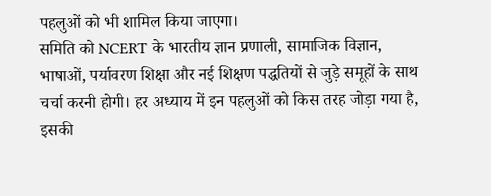पहलुओं को भी शामिल किया जाएगा।
समिति को NCERT के भारतीय ज्ञान प्रणाली, सामाजिक विज्ञान, भाषाओं, पर्यावरण शिक्षा और नई शिक्षण पद्धतियों से जुड़े समूहों के साथ चर्चा करनी होगी। हर अध्याय में इन पहलुओं को किस तरह जोड़ा गया है, इसकी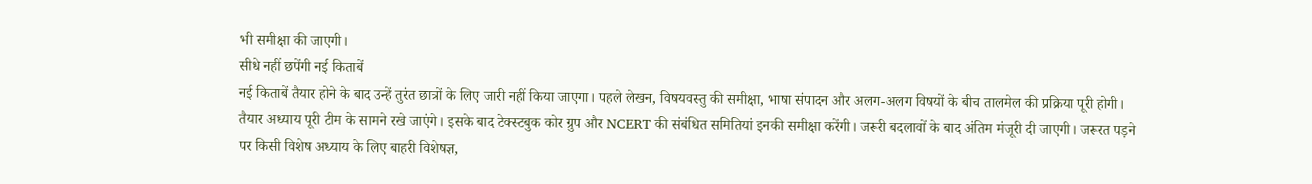भी समीक्षा की जाएगी।
सीधे नहीं छपेंगी नई किताबें
नई किताबें तैयार होने के बाद उन्हें तुरंत छात्रों के लिए जारी नहीं किया जाएगा। पहले लेखन, विषयवस्तु की समीक्षा, भाषा संपादन और अलग-अलग विषयों के बीच तालमेल की प्रक्रिया पूरी होगी।
तैयार अध्याय पूरी टीम के सामने रखे जाएंगे। इसके बाद टेक्स्टबुक कोर ग्रुप और NCERT की संबंधित समितियां इनकी समीक्षा करेंगी। जरूरी बदलावों के बाद अंतिम मंजूरी दी जाएगी। जरूरत पड़ने पर किसी विशेष अध्याय के लिए बाहरी विशेषज्ञ,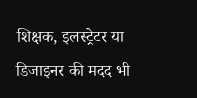शिक्षक, इलस्ट्रेटर या डिजाइनर की मदद भी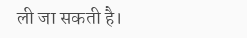ली जा सकती है।